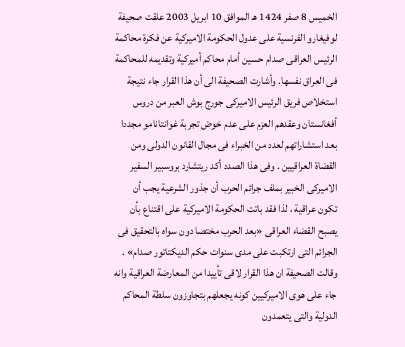الخميس 8 صفر 1424 هـ الموافق 10 ابريل 2003 علقت صحيفة لوفيغارو الفرنسية على عدول الحكومة الاميركية عن فكرة محاكمة الرئيس العراقى صدام حسين أمام محاكم أميركية وتقديمه للمحاكمة فى العراق نفسها. وأشارت الصحيفة الى أن هذا القرار جاء نتيجة استخلاص فريق الرئيس الاميركى جورج بوش العبر من دروس أفغانستان وعقدهم العزم على عدم خوض تجربة غوانتانامو مجددا بعد استشاراتهم لعدد من الخبراء فى مجال القانون الدولى ومن القضاة العراقيين . وفى هذا الصدد أكد ريتشارد بروسبير السفير الاميركى الخبير بملف جرائم الحرب أن جذور الشرعية يجب أن تكون عراقية ، لذا فقد باتت الحكومة الاميركية على اقتناع بأن يصبح القضاء العراقى «بعد الحرب مختصا دون سواه بالتحقيق فى الجرائم التى ارتكبت على مدى سنوات حكم الديكتاتور صدام» . وقالت الصحيفة ان هذا القرار لاقى تأييدا من المعارضة العراقية وانه جاء على هوى الاميركيين كونه يجعلهم بتجاوزون سلطة المحاكم الدولية والتى يتعمدون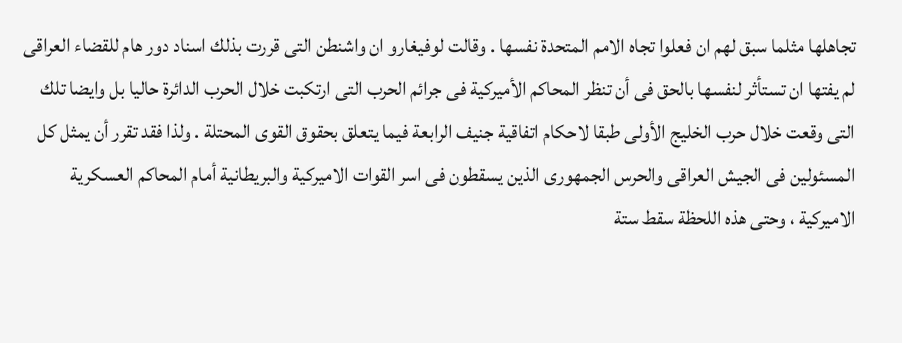تجاهلها مثلما سبق لهم ان فعلوا تجاه الامم المتحدة نفسها . وقالت لوفيغارو ان واشنطن التى قررت بذلك اسناد دور هام للقضاء العراقى لم يفتها ان تستأثر لنفسها بالحق فى أن تنظر المحاكم الأميركية فى جرائم الحرب التى ارتكبت خلال الحرب الدائرة حاليا بل وايضا تلك التى وقعت خلال حرب الخليج الأولى طبقا لاحكام اتفاقية جنيف الرابعة فيما يتعلق بحقوق القوى المحتلة . ولذا فقد تقرر أن يمثل كل المسئولين فى الجيش العراقى والحرس الجمهورى الذين يسقطون فى اسر القوات الاميركية والبريطانية أمام المحاكم العسكرية الاميركية ، وحتى هذه اللحظة سقط ستة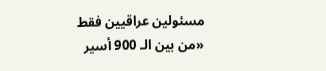مسئولين عراقيين فقط «من بين الـ 900 أسير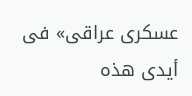عسكرى عراقى» فى أيدى هذه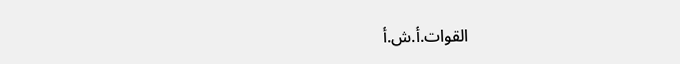القوات.أ.ش.أ